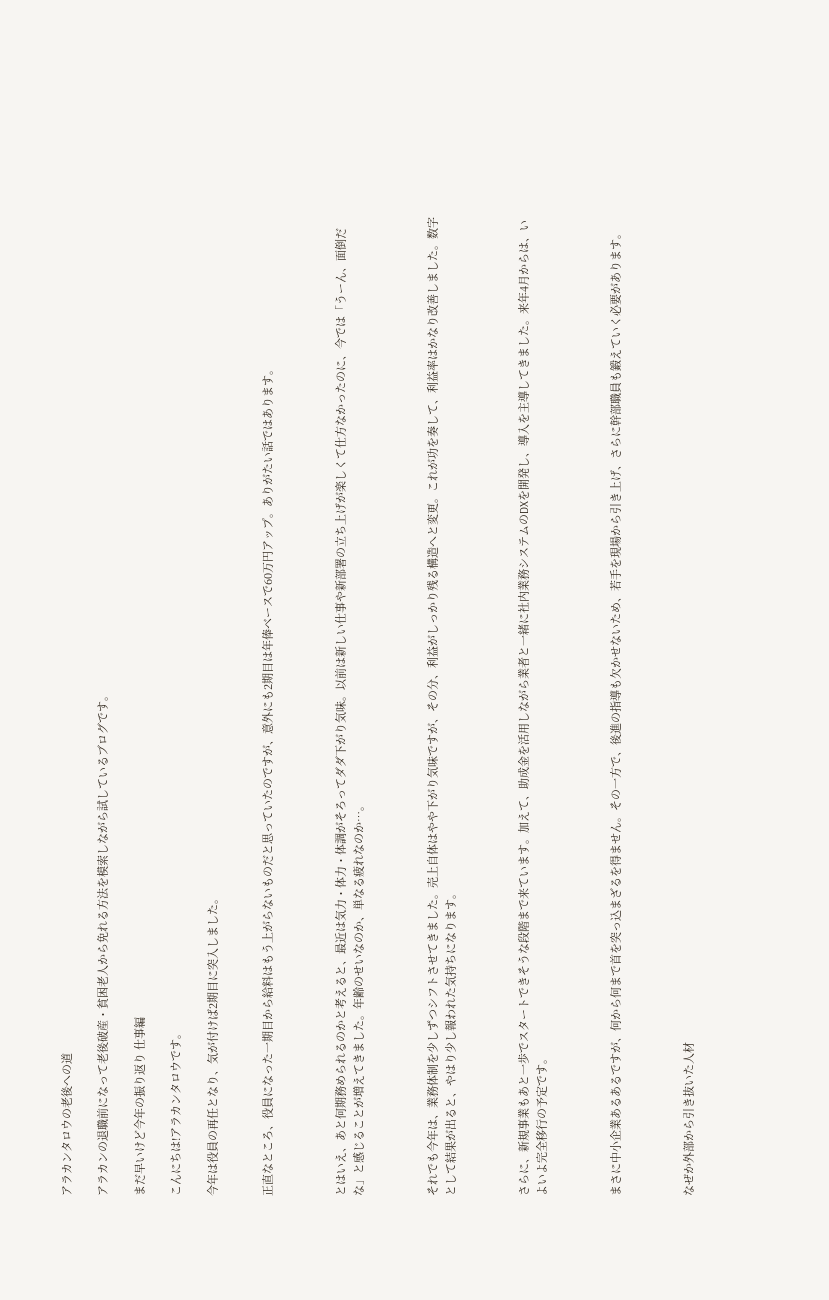アラカンタロウの老後への道

アラカンの退職前になって老後破産・貧困老人から免れる方法を模索しながら試しているブログです。

まだ早いけど今年の振り返り 仕事編

こんにちは!アラカンタロウです。

今年は役員の再任となり、気が付けば2期目に突入しました。


正直なところ、役員になった一期目から給料はもう上がらないものだと思っていたのですが、意外にも2期目は年俸ベースで60万円アップ。ありがたい話ではあります。



とはいえ、あと何期務められるのかと考えると、最近は気力・体力・体調がそろってダダ下がり気味。以前は新しい仕事や新部署の立ち上げが楽しくて仕方なかったのに、今では「うーん、面倒だな」と感じることが増えてきました。年齢のせいなのか、単なる疲れなのか…。



それでも今年は、業務体制を少しずつシフトさせてきました。売上自体はやや下がり気味ですが、その分、利益がしっかり残る構造へと変更。これが功を奏して、利益率はかなり改善しました。数字として結果が出ると、やはり少し報われた気持ちになります。



さらに、新規事業もあと一歩でスタートできそうな段階まで来ています。加えて、助成金を活用しながら業者と一緒に社内業務システムのDXを開発し、導入を主導してきました。来年4月からは、いよいよ完全移行の予定です。



まさに中小企業あるあるですが、何から何まで首を突っ込まざるを得ません。その一方で、後進の指導も欠かせないため、若手を現場から引き上げ、さらに幹部職員も鍛えていく必要があります。



なぜか外部から引き抜いた人材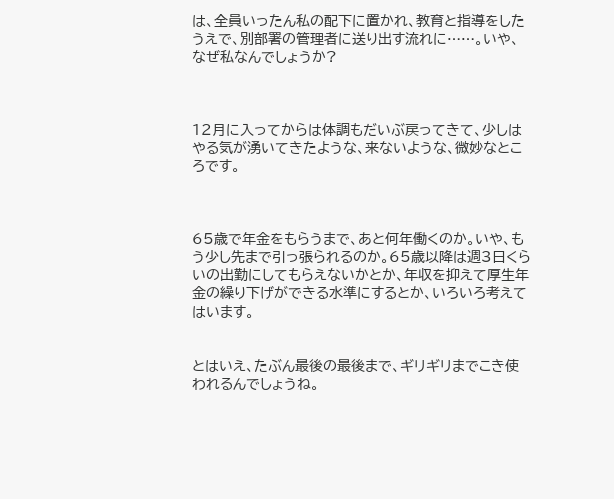は、全員いったん私の配下に置かれ、教育と指導をしたうえで、別部署の管理者に送り出す流れに……。いや、なぜ私なんでしょうか?



12月に入ってからは体調もだいぶ戻ってきて、少しはやる気が湧いてきたような、来ないような、微妙なところです。



65歳で年金をもらうまで、あと何年働くのか。いや、もう少し先まで引っ張られるのか。65歳以降は週3日くらいの出勤にしてもらえないかとか、年収を抑えて厚生年金の繰り下げができる水準にするとか、いろいろ考えてはいます。


とはいえ、たぶん最後の最後まで、ギリギリまでこき使われるんでしょうね。